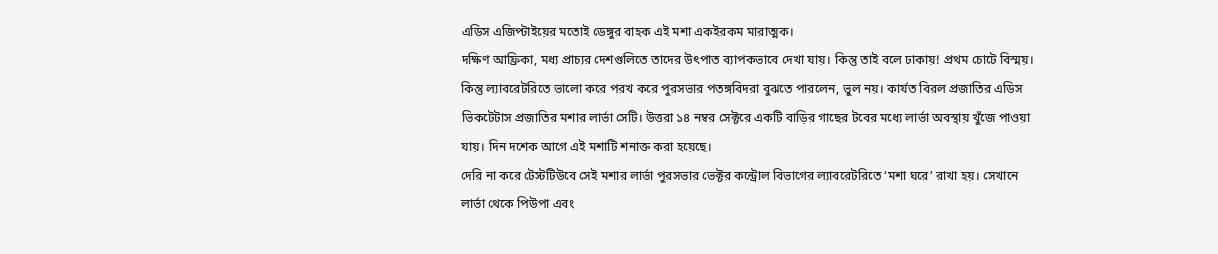এডিস এজিপ্টাইয়ের মতোই ডেঙ্গুর বাহক এই মশা একইরকম মারাত্মক।
দক্ষিণ আফ্রিকা, মধ্য প্রাচ্যর দেশগুলিতে তাদের উৎপাত ব্যাপকভাবে দেখা যায়। কিন্তু তাই বলে ঢাকায়! প্রথম চোটে বিস্ময়। কিন্তু ল্যাবরেটরিতে ভালো করে পরখ করে পুরসভার পতঙ্গবিদরা বুঝতে পারলেন, ভুল নয়। কার্যত বিরল প্রজাতির এডিস ভিকটেটাস প্রজাতির মশার লার্ভা সেটি। উত্তরা ১৪ নম্বর সেক্টরে একটি বাড়ির গাছের টবের মধ্যে লার্ভা অবস্থায় খুঁজে পাওয়া যায়। দিন দশেক আগে এই মশাটি শনাক্ত করা হয়েছে।
দেরি না করে টেস্টটিউবে সেই মশার লার্ভা পুরসভার ভেক্টর কন্ট্রোল বিভাগের ল্যাবরেটরিতে ‘মশা ঘরে’ রাখা হয়। সেখানে লার্ভা থেকে পিউপা এবং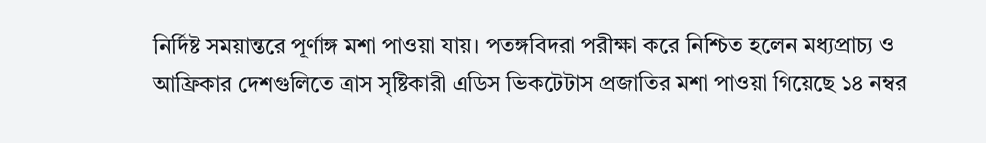নির্দিষ্ট সময়ান্তরে পূর্ণাঙ্গ মশা পাওয়া যায়। পতঙ্গবিদরা পরীক্ষা করে নিশ্চিত হলেন মধ্যপ্রাচ্য ও আফ্রিকার দেশগুলিতে ত্রাস সৃষ্টিকারী এডিস ভিকটেটাস প্রজাতির মশা পাওয়া গিয়েছে ১৪ নম্বর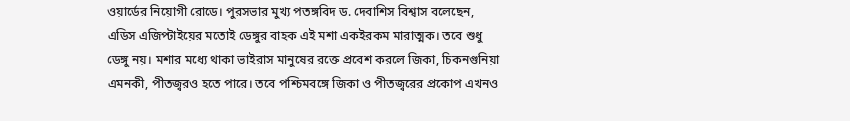ওয়ার্ডের নিয়োগী রোডে। পুরসভার মুখ্য পতঙ্গবিদ ড. দেবাশিস বিশ্বাস বলেছেন, এডিস এজিপ্টাইয়ের মতোই ডেঙ্গুর বাহক এই মশা একইরকম মারাত্মক। তবে শুধু ডেঙ্গু নয়। মশার মধ্যে থাকা ভাইরাস মানুষের রক্তে প্রবেশ করলে জিকা, চিকনগুনিয়া এমনকী, পীতজ্বরও হতে পারে। তবে পশ্চিমবঙ্গে জিকা ও পীতজ্বরের প্রকোপ এখনও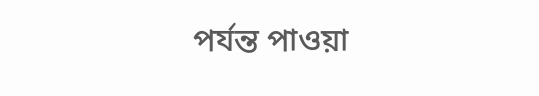পর্যন্ত পাওয়া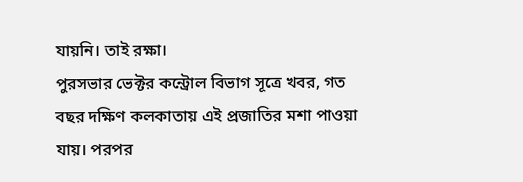যায়নি। তাই রক্ষা।
পুরসভার ভেক্টর কন্ট্রোল বিভাগ সূত্রে খবর, গত বছর দক্ষিণ কলকাতায় এই প্রজাতির মশা পাওয়া যায়। পরপর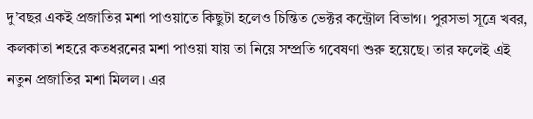দু’বছর একই প্রজাতির মশা পাওয়াতে কিছুটা হলেও চিন্তিত ভেক্টর কন্ট্রোল বিভাগ। পুরসভা সূত্রে খবর, কলকাতা শহরে কতধরনের মশা পাওয়া যায় তা নিয়ে সম্প্রতি গবেষণা শুরু হয়েছে। তার ফলেই এই নতুন প্রজাতির মশা মিলল। এর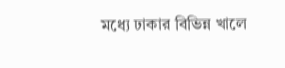মধ্যে ঢাকার বিভিন্ন খালে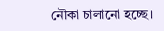নৌকা চালানো হচ্ছে।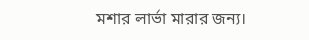মশার লার্ভা মারার জন্য।